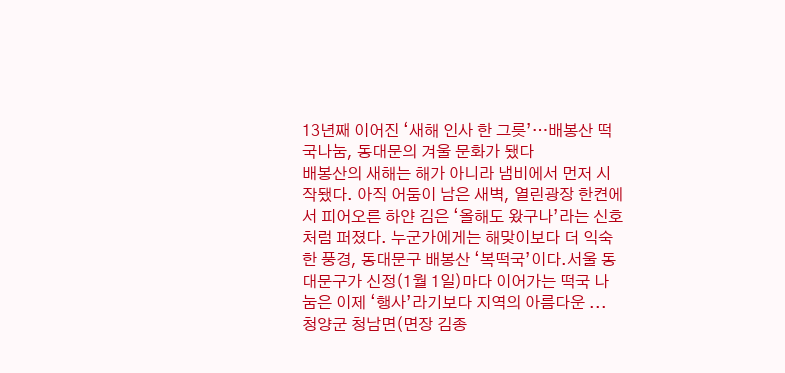13년째 이어진 ‘새해 인사 한 그릇’…배봉산 떡국나눔, 동대문의 겨울 문화가 됐다
배봉산의 새해는 해가 아니라 냄비에서 먼저 시작됐다. 아직 어둠이 남은 새벽, 열린광장 한켠에서 피어오른 하얀 김은 ‘올해도 왔구나’라는 신호처럼 퍼졌다. 누군가에게는 해맞이보다 더 익숙한 풍경, 동대문구 배봉산 ‘복떡국’이다.서울 동대문구가 신정(1월 1일)마다 이어가는 떡국 나눔은 이제 ‘행사’라기보다 지역의 아름다운 ...
청양군 청남면(면장 김종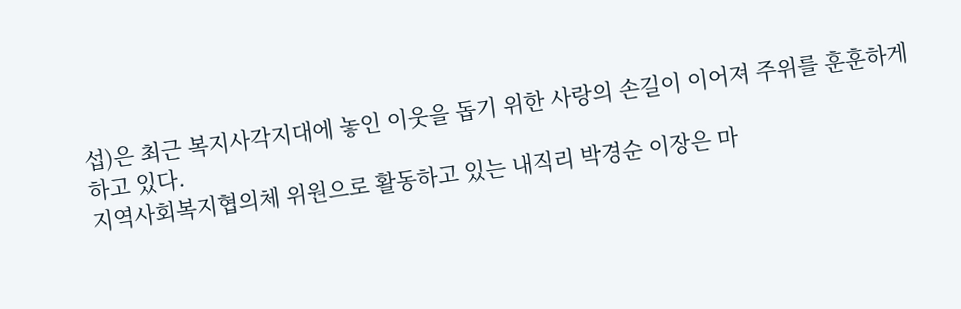섭)은 최근 복지사각지대에 놓인 이웃을 돕기 위한 사랑의 손길이 이어져 주위를 훈훈하게 하고 있다.
지역사회복지협의체 위원으로 활동하고 있는 내직리 박경순 이장은 마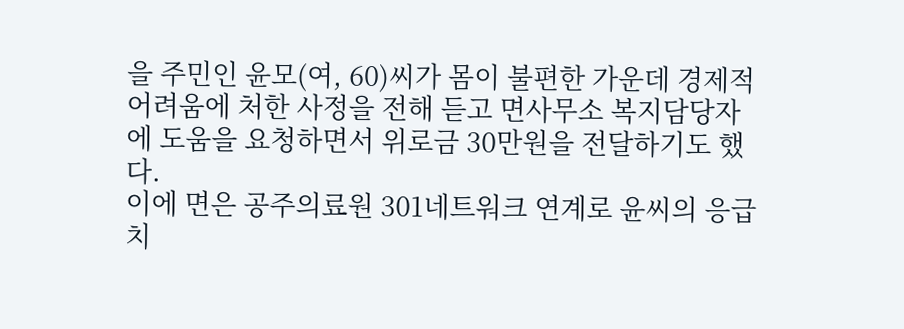을 주민인 윤모(여, 60)씨가 몸이 불편한 가운데 경제적 어려움에 처한 사정을 전해 듣고 면사무소 복지담당자에 도움을 요청하면서 위로금 30만원을 전달하기도 했다.
이에 면은 공주의료원 301네트워크 연계로 윤씨의 응급치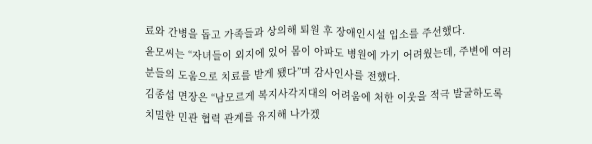료와 간병을 돕고 가족들과 상의해 퇴원 후 장애인시설 입소를 주선했다.
윤모씨는 “자녀들이 외지에 있어 몸이 아파도 병원에 가기 어려웠는데, 주변에 여러 분들의 도움으로 치료를 받게 됐다”며 감사인사를 전했다.
김종섭 면장은 “남모르게 복지사각지대의 어려움에 처한 이웃을 적극 발굴하도록 치밀한 민관 협력 관계를 유지해 나가겠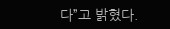다”고 밝혔다.